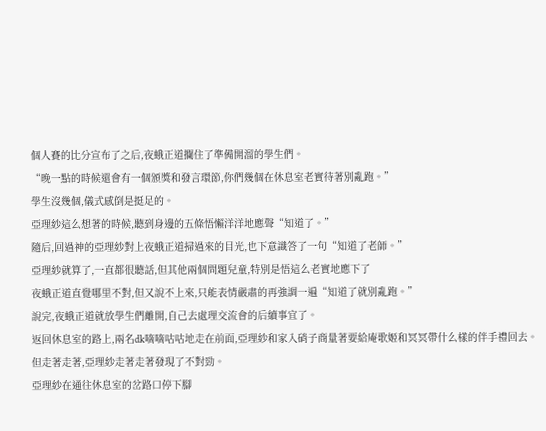個人賽的比分宣布了之后,夜蛾正道攔住了準備開溜的學生們。
“晚一點的時候還會有一個頒獎和發言環節,你們幾個在休息室老實待著別亂跑。”
學生沒幾個,儀式感倒是挺足的。
亞理紗這么想著的時候,聽到身邊的五條悟懶洋洋地應聲“知道了。”
隨后,回過神的亞理紗對上夜蛾正道掃過來的目光,也下意識答了一句“知道了老師。”
亞理紗就算了,一直都很聽話,但其他兩個問題兒童,特別是悟這么老實地應下了
夜蛾正道直覺哪里不對,但又說不上來,只能表情嚴肅的再強調一遍“知道了就別亂跑。”
說完,夜蛾正道就放學生們離開,自己去處理交流會的后續事宜了。
返回休息室的路上,兩名dk嘀嘀咕咕地走在前面,亞理紗和家入硝子商量著要給庵歌姬和冥冥帶什么樣的伴手禮回去。
但走著走著,亞理紗走著走著發現了不對勁。
亞理紗在通往休息室的岔路口停下腳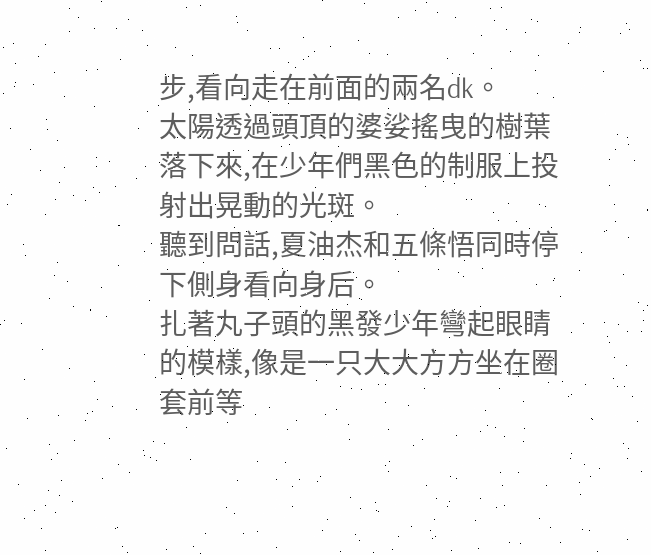步,看向走在前面的兩名dk。
太陽透過頭頂的婆娑搖曳的樹葉落下來,在少年們黑色的制服上投射出晃動的光斑。
聽到問話,夏油杰和五條悟同時停下側身看向身后。
扎著丸子頭的黑發少年彎起眼睛的模樣,像是一只大大方方坐在圈套前等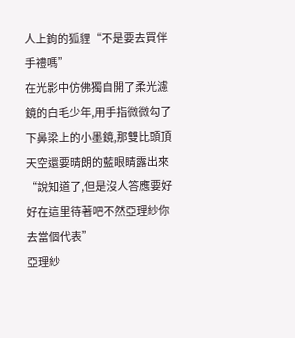人上鉤的狐貍“不是要去買伴手禮嗎”
在光影中仿佛獨自開了柔光濾鏡的白毛少年,用手指微微勾了下鼻梁上的小墨鏡,那雙比頭頂天空還要晴朗的藍眼睛露出來“說知道了,但是沒人答應要好好在這里待著吧不然亞理紗你去當個代表”
亞理紗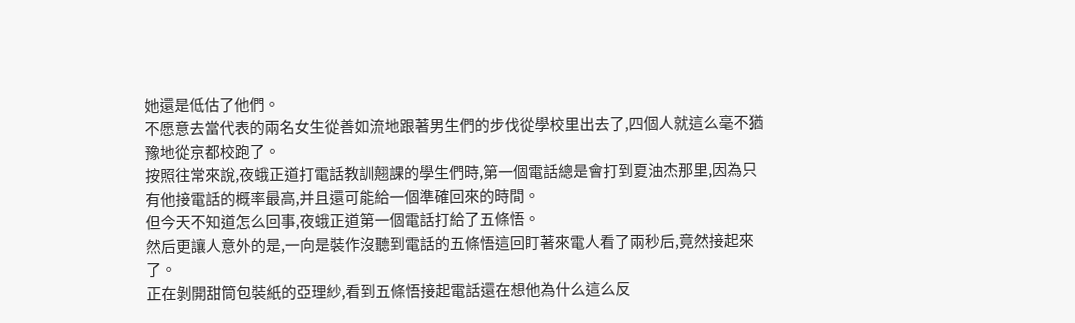她還是低估了他們。
不愿意去當代表的兩名女生從善如流地跟著男生們的步伐從學校里出去了,四個人就這么毫不猶豫地從京都校跑了。
按照往常來說,夜蛾正道打電話教訓翹課的學生們時,第一個電話總是會打到夏油杰那里,因為只有他接電話的概率最高,并且還可能給一個準確回來的時間。
但今天不知道怎么回事,夜蛾正道第一個電話打給了五條悟。
然后更讓人意外的是,一向是裝作沒聽到電話的五條悟這回盯著來電人看了兩秒后,竟然接起來了。
正在剝開甜筒包裝紙的亞理紗,看到五條悟接起電話還在想他為什么這么反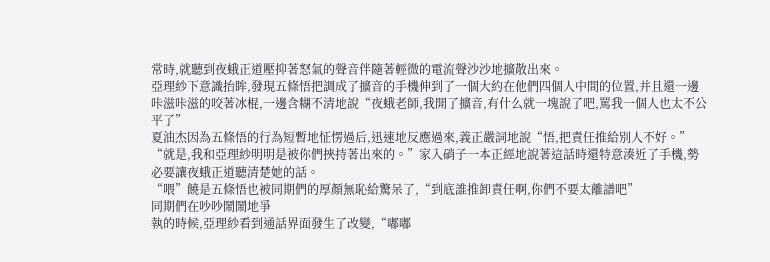常時,就聽到夜蛾正道壓抑著怒氣的聲音伴隨著輕微的電流聲沙沙地擴散出來。
亞理紗下意識抬眸,發現五條悟把調成了擴音的手機伸到了一個大約在他們四個人中間的位置,并且還一邊咔滋咔滋的咬著冰棍,一邊含糊不清地說“夜蛾老師,我開了擴音,有什么就一塊說了吧,罵我一個人也太不公平了”
夏油杰因為五條悟的行為短暫地怔愣過后,迅速地反應過來,義正嚴詞地說“悟,把責任推給別人不好。”
“就是,我和亞理紗明明是被你們挾持著出來的。”家入硝子一本正經地說著這話時還特意湊近了手機,勢必要讓夜蛾正道聽清楚她的話。
“喂”饒是五條悟也被同期們的厚顏無恥給驚呆了,“到底誰推卸責任啊,你們不要太離譜吧”
同期們在吵吵鬧鬧地爭
執的時候,亞理紗看到通話界面發生了改變,“嘟嘟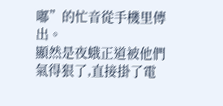嘟”的忙音從手機里傳出。
顯然是夜蛾正道被他們氣得狠了,直接掛了電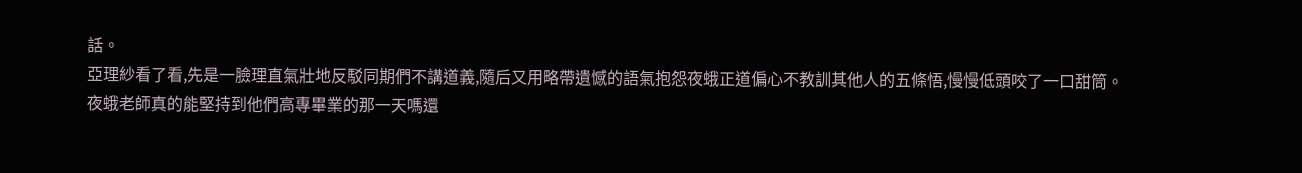話。
亞理紗看了看,先是一臉理直氣壯地反駁同期們不講道義,隨后又用略帶遺憾的語氣抱怨夜蛾正道偏心不教訓其他人的五條悟,慢慢低頭咬了一口甜筒。
夜蛾老師真的能堅持到他們高專畢業的那一天嗎還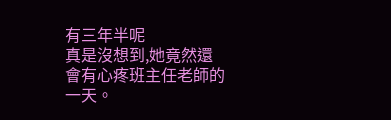有三年半呢
真是沒想到,她竟然還會有心疼班主任老師的一天。